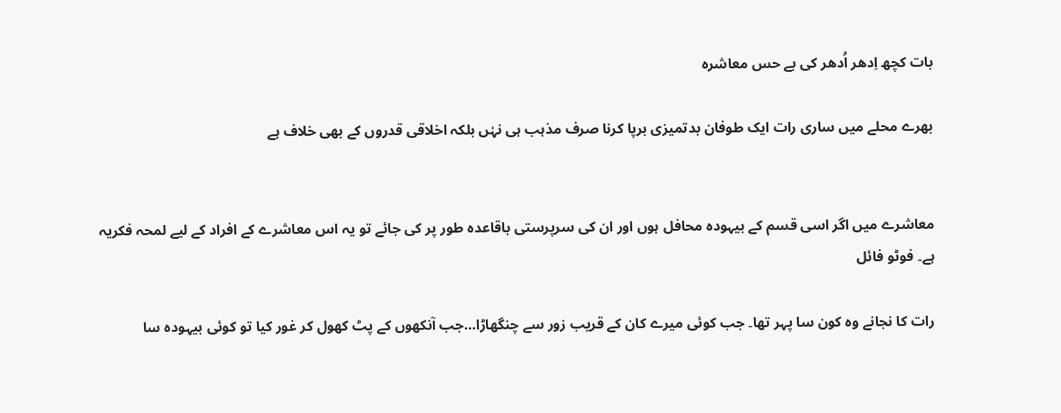بات کچھ اِدھر اُدھر کی بے حس معاشرہ

بھرے محلے میں ساری رات ایک طوفان بدتمیزی برپا کرنا صرف مذہب ہی نہٰں بلکہ اخلاقی قدروں کے بھی خلاف ہے


معاشرے میں اگر اسی قسم کے بیہودہ محافل ہوں اور ان کی سرپرستی باقاعدہ طور پر کی جائے تو یہ اس معاشرے کے افراد کے لیے لمحہ فکریہ ہے۔ فوٹو فائل

رات کا نجانے وہ کون سا پہر تھا۔ جب کوئی میرے کان کے قریب زور سے چنگھاڑا...جب آنکھوں کے پٹ کھول کر غور کیا تو کوئی بیہودہ سا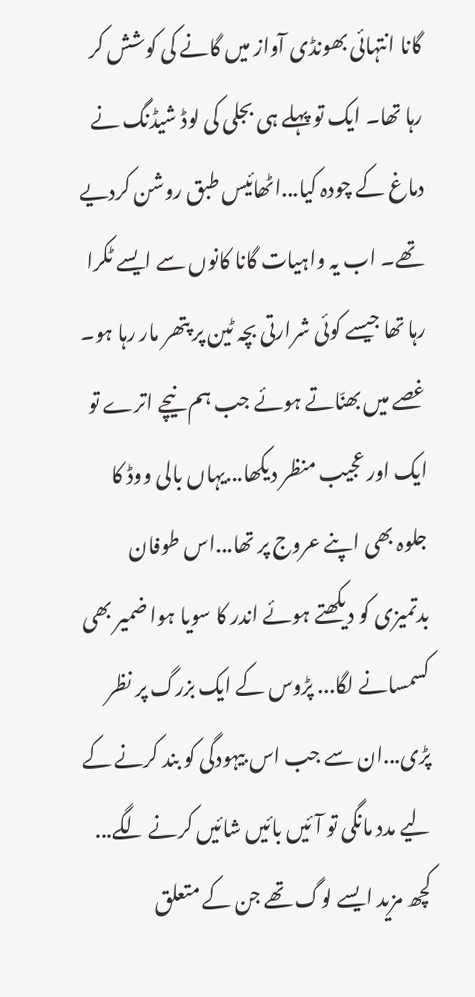گانا انتہائی بھونڈی آواز میں گانے کی کوشش کر رہا تھا۔ ایک تو پہلے ہی بجلی کی لوڈ شیڈنگ نے دماغ کے چودہ کیا...اٹھائیس طبق روشن کردیے تھے۔ اب یہ واہیات گانا کانوں سے ایسے ٹکرا رہا تھا جیسے کوئی شرارتی بچہ ٹین پر پتھر مار رہا ہو۔ غصے میں بھنّاتے ہوئے جب ہم نیچے اترے تو ایک اور عجیب منظر دیکھا...یہاں بالی ووڈ کا جلوہ بھی اپنے عروج پر تھا...اس طوفان بدتمیزی کو دیکھتے ہوئے اندر کا سویا ہوا ضمیر بھی کسمسانے لگا... پڑوس کے ایک بزرگ پر نظر پڑی...ان سے جب اس بیہودگی کو بند کرنے کے لیے مدد مانگی تو آئیں بائیں شائیں کرنے لگے... کچھ مزید ایسے لوگ تھے جن کے متعلق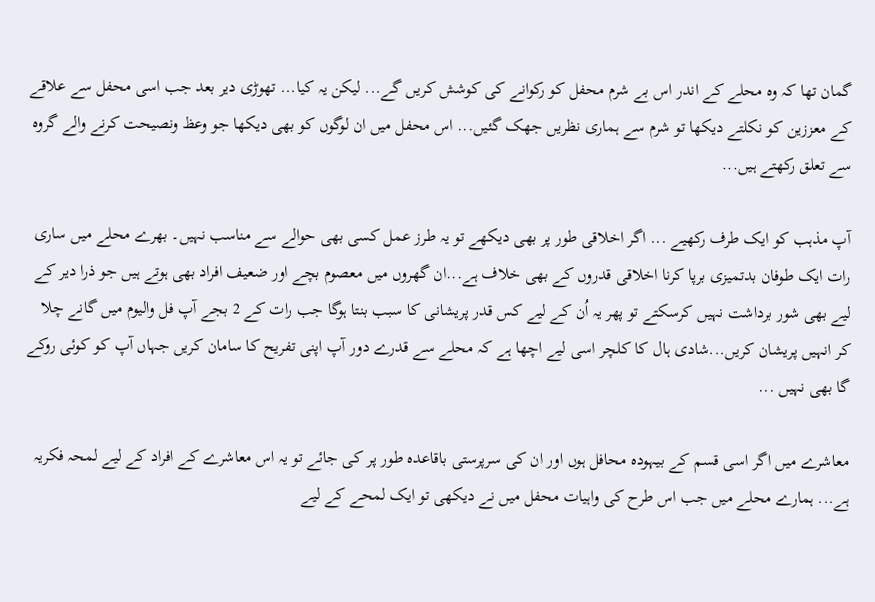گمان تھا کہ وہ محلے کے اندر اس بے شرم محفل کو رکوانے کی کوشش کریں گے... لیکن یہ کیا... تھوڑی دیر بعد جب اسی محفل سے علاقے کے معززین کو نکلتے دیکھا تو شرم سے ہماری نظریں جھک گئیں... اس محفل میں ان لوگوں کو بھی دیکھا جو وعظ ونصیحت کرنے والے گروہ سے تعلق رکھتے ہیں...

آپ مذہب کو ایک طرف رکھیے ... اگر اخلاقی طور پر بھی دیکھے تو یہ طرز عمل کسی بھی حوالے سے مناسب نہیں۔ بھرے محلے میں ساری رات ایک طوفان بدتمیزی برپا کرنا اخلاقی قدروں کے بھی خلاف ہے...ان گھروں میں معصوم بچے اور ضعیف افراد بھی ہوتے ہیں جو ذرا دیر کے لیے بھی شور برداشت نہیں کرسکتے تو پھر یہ اُن کے لیے کس قدر پریشانی کا سبب بنتا ہوگا جب رات کے 2 بجے آپ فل والیوم میں گانے چلا کر انہیں پریشان کریں...شادی ہال کا کلچر اسی لیے اچھا ہے کہ محلے سے قدرے دور آپ اپنی تفریح کا سامان کریں جہاں آپ کو کوئی روکے گا بھی نہیں ...

معاشرے میں اگر اسی قسم کے بیہودہ محافل ہوں اور ان کی سرپرستی باقاعدہ طور پر کی جائے تو یہ اس معاشرے کے افراد کے لیے لمحہ فکریہ ہے... ہمارے محلے میں جب اس طرح کی واہیات محفل میں نے دیکھی تو ایک لمحے کے لیے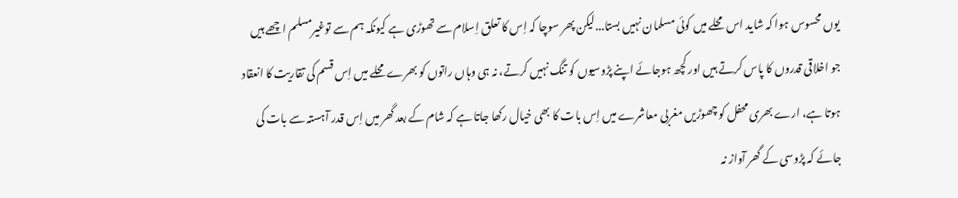یوں محسوس ہوا کہ شاید اس محلے میں کوئی مسلمان نہیں بستا...لیکن پھر سوچا کہ اِس کا تعلق اِسلام سے تھوڑی ہے کیونکہ ہم سے توغیرمسلم اچھے ہیں جو اخلاقی قدروں کا پاس کرتے ہیں اور کچھ ہوجائے اپنے پڑوسیوں کو تنگ نہیں کرتے، نہ ہی وہاں راتوں کو بھرے محلے میں اِس قسم کی تقاریت کا انعقاد ہوتا ہے، ارے بھری محفل کو چھوڑیں مغربی معاشرے میں اِس بات کا بھی خیال رکھا جاتا ہے کہ شام کے بعد گھر میں اِس قدر آہستہ سے بات کی جائے کہ پڑوسی کے گھر آواز نہ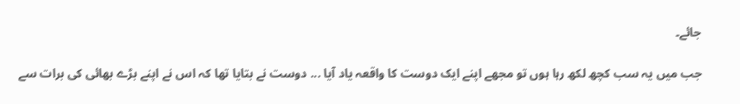جائے۔

جب میں یہ سب کچھ لکھ رہا ہوں تو مجھے اپنے ایک دوست کا واقعہ یاد آیا ... دوست نے بتایا تھا کہ اس نے اپنے بڑے بھائی کی برات سے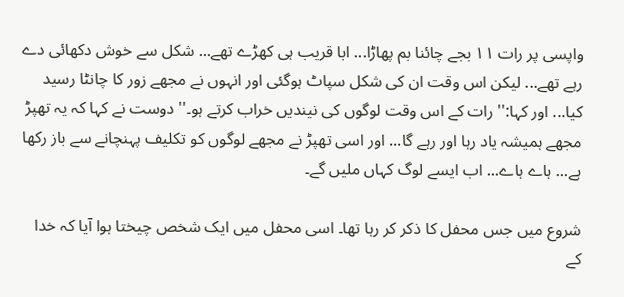واپسی پر رات ۱۱ بجے چائنا بم پھاڑا... ابا قریب ہی کھڑے تھے... شکل سے خوش دکھائی دے رہے تھے... لیکن اس وقت ان کی شکل سپاٹ ہوگئی اور انہوں نے مجھے زور کا چانٹا رسید کیا... اور کہا:'' رات کے اس وقت لوگوں کی نیندیں خراب کرتے ہو۔'' دوست نے کہا کہ یہ تھپڑ مجھے ہمیشہ یاد رہا اور رہے گا... اور اسی تھپڑ نے مجھے لوگوں کو تکلیف پہنچانے سے باز رکھا ہے... ہاے ہاے... اب ایسے لوگ کہاں ملیں گے۔

شروع میں جس محفل کا ذکر کر رہا تھا۔ اسی محفل میں ایک شخص چیختا ہوا آیا کہ خدا کے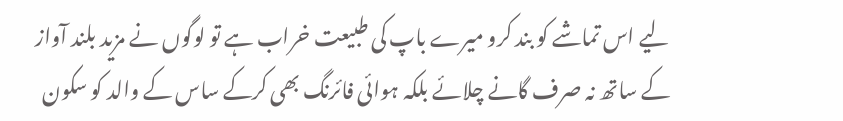لیے اس تماشے کو بند کرو میرے باپ کی طبیعت خراب ہے تو لوگوں نے مزید بلند آواز کے ساتھ نہ صرف گانے چلائے بلکہ ہوائی فائرنگ بھی کرکے ساس کے والد کو سکون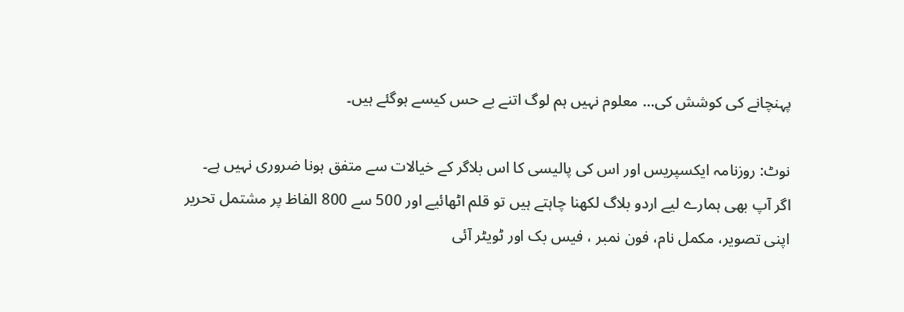پہنچانے کی کوشش کی... معلوم نہیں ہم لوگ اتنے بے حس کیسے ہوگئے ہیں۔

نوٹ: روزنامہ ایکسپریس اور اس کی پالیسی کا اس بلاگر کے خیالات سے متفق ہونا ضروری نہیں ہے۔
اگر آپ بھی ہمارے لیے اردو بلاگ لکھنا چاہتے ہیں تو قلم اٹھائیے اور 500 سے 800 الفاظ پر مشتمل تحریر اپنی تصویر، مکمل نام، فون نمبر ، فیس بک اور ٹویٹر آئی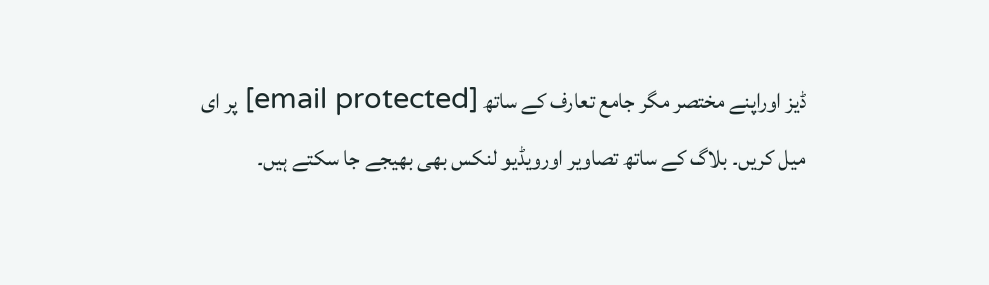ڈیز اوراپنے مختصر مگر جامع تعارف کے ساتھ [email protected] پر ای میل کریں۔ بلاگ کے ساتھ تصاویر اورویڈیو لنکس بھی بھیجے جا سکتے ہیں۔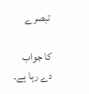تبصرے

کا جواب دے رہا ہے۔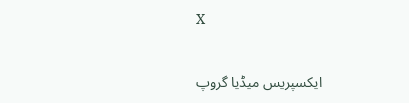X

ایکسپریس میڈیا گروپ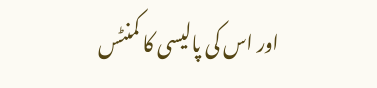اور اس کی پالیسی کا کمنٹس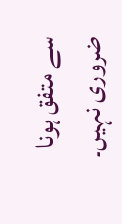سے متفق ہونا ضروری نہیں۔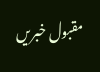مقبول خبریں